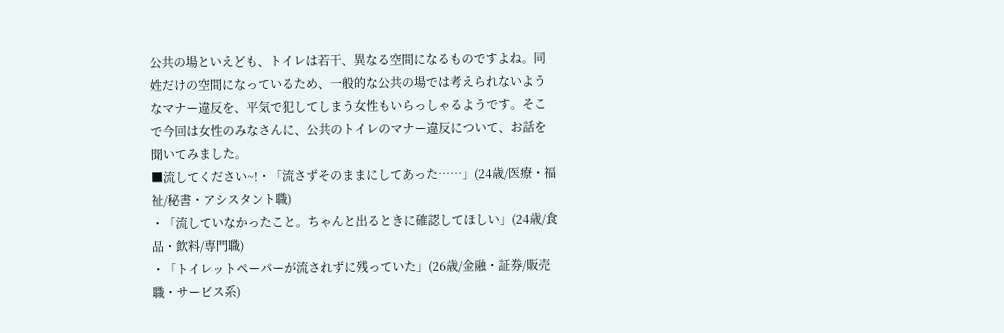公共の場といえども、トイレは若干、異なる空間になるものですよね。同姓だけの空間になっているため、一般的な公共の場では考えられないようなマナー違反を、平気で犯してしまう女性もいらっしゃるようです。そこで今回は女性のみなさんに、公共のトイレのマナー違反について、お話を聞いてみました。
■流してください~!・「流さずそのままにしてあった……」(24歳/医療・福祉/秘書・アシスタント職)
・「流していなかったこと。ちゃんと出るときに確認してほしい」(24歳/食品・飲料/専門職)
・「トイレットペーパーが流されずに残っていた」(26歳/金融・証券/販売職・サービス系)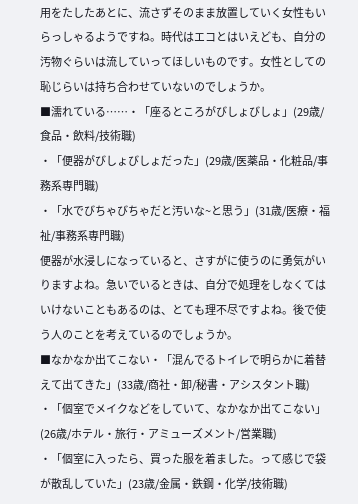用をたしたあとに、流さずそのまま放置していく女性もいらっしゃるようですね。時代はエコとはいえども、自分の汚物ぐらいは流していってほしいものです。女性としての恥じらいは持ち合わせていないのでしょうか。
■濡れている……・「座るところがびしょびしょ」(29歳/食品・飲料/技術職)
・「便器がびしょびしょだった」(29歳/医薬品・化粧品/事務系専門職)
・「水でびちゃびちゃだと汚いな~と思う」(31歳/医療・福祉/事務系専門職)
便器が水浸しになっていると、さすがに使うのに勇気がいりますよね。急いでいるときは、自分で処理をしなくてはいけないこともあるのは、とても理不尽ですよね。後で使う人のことを考えているのでしょうか。
■なかなか出てこない・「混んでるトイレで明らかに着替えて出てきた」(33歳/商社・卸/秘書・アシスタント職)
・「個室でメイクなどをしていて、なかなか出てこない」(26歳/ホテル・旅行・アミューズメント/営業職)
・「個室に入ったら、買った服を着ました。って感じで袋が散乱していた」(23歳/金属・鉄鋼・化学/技術職)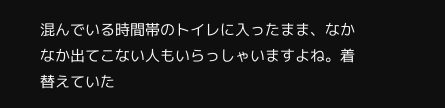混んでいる時間帯のトイレに入ったまま、なかなか出てこない人もいらっしゃいますよね。着替えていた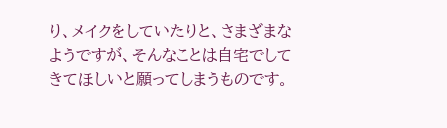り、メイクをしていたりと、さまざまなようですが、そんなことは自宅でしてきてほしいと願ってしまうものです。